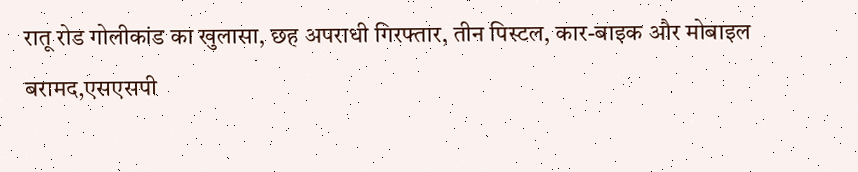रातू रोड गोलीकांड का खुलासा, छह अपराधी गिरफ्तार, तीन पिस्टल, कार-बाइक और मोबाइल बरामद,एसएसपी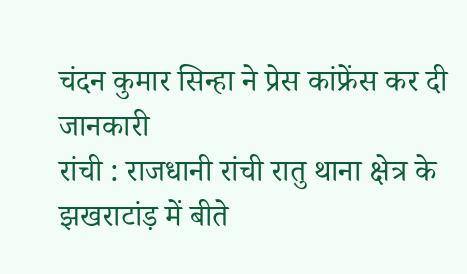चंदन कुमार सिन्हा ने प्रेस कांफ्रेंस कर दी जानकारी
रांची : राजधानी रांची रातु थाना क्षेत्र के झखराटांड़ में बीते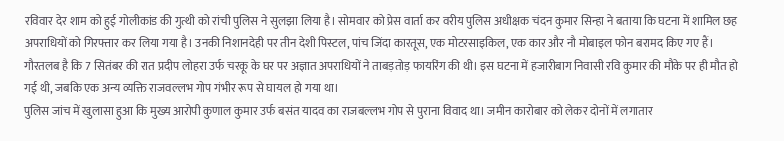रविवार देर शाम को हुई गोलीकांड की गुत्थी को रांची पुलिस ने सुलझा लिया है। सोमवार को प्रेस वार्ता कर वरीय पुलिस अधीक्षक चंदन कुमार सिन्हा ने बताया कि घटना में शामिल छह अपराधियों को गिरफ्तार कर लिया गया है। उनकी निशानदेही पर तीन देशी पिस्टल, पांच जिंदा कारतूस, एक मोटरसाइकिल, एक कार और नौ मोबाइल फोन बरामद किए गए हैं।
गौरतलब है कि 7 सितंबर की रात प्रदीप लोहरा उर्फ चरकू के घर पर अज्ञात अपराधियों ने ताबड़तोड़ फायरिंग की थी। इस घटना में हजारीबाग निवासी रवि कुमार की मौके पर ही मौत हो गई थी, जबकि एक अन्य व्यक्ति राजवल्लभ गोप गंभीर रूप से घायल हो गया था।
पुलिस जांच में खुलासा हुआ कि मुख्य आरोपी कुणाल कुमार उर्फ बसंत यादव का राजबल्लभ गोप से पुराना विवाद था। जमीन कारोबार को लेकर दोनों में लगातार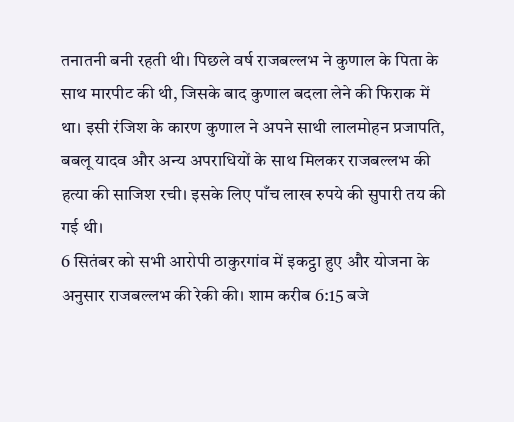तनातनी बनी रहती थी। पिछले वर्ष राजबल्लभ ने कुणाल के पिता के साथ मारपीट की थी, जिसके बाद कुणाल बदला लेने की फिराक में था। इसी रंजिश के कारण कुणाल ने अपने साथी लालमोहन प्रजापति, बबलू यादव और अन्य अपराधियों के साथ मिलकर राजबल्लभ की हत्या की साजिश रची। इसके लिए पाँच लाख रुपये की सुपारी तय की गई थी।
6 सितंबर को सभी आरोपी ठाकुरगांव में इकट्ठा हुए और योजना के अनुसार राजबल्लभ की रेकी की। शाम करीब 6:15 बजे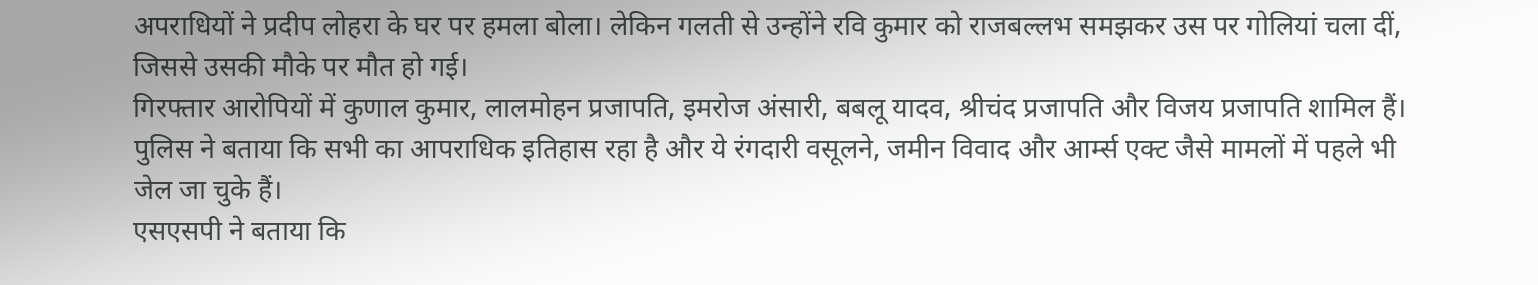अपराधियों ने प्रदीप लोहरा के घर पर हमला बोला। लेकिन गलती से उन्होंने रवि कुमार को राजबल्लभ समझकर उस पर गोलियां चला दीं, जिससे उसकी मौके पर मौत हो गई।
गिरफ्तार आरोपियों में कुणाल कुमार, लालमोहन प्रजापति, इमरोज अंसारी, बबलू यादव, श्रीचंद प्रजापति और विजय प्रजापति शामिल हैं। पुलिस ने बताया कि सभी का आपराधिक इतिहास रहा है और ये रंगदारी वसूलने, जमीन विवाद और आर्म्स एक्ट जैसे मामलों में पहले भी जेल जा चुके हैं।
एसएसपी ने बताया कि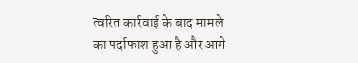त्वरित कार्रवाई के बाद मामले का पर्दाफाश हुआ है और आगे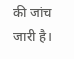की जांच जारी है।